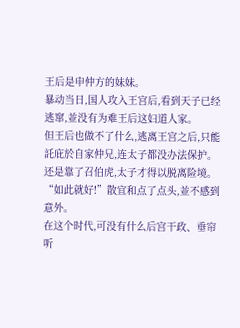王后是申仲方的妹妹。
暴动当日,国人攻入王宫后,看到天子已经逃窜,並没有为难王后这妇道人家。
但王后也做不了什么,逃离王宫之后,只能託庇於自家仲兄,连太子都没办法保护。
还是靠了召伯虎,太子才得以脱离险境。
“如此就好!”散宜和点了点头,並不感到意外。
在这个时代,可没有什么后宫干政、垂帘听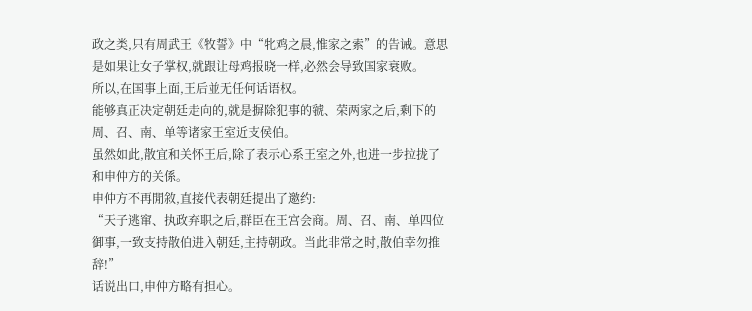政之类,只有周武王《牧誓》中“牝鸡之晨,惟家之索”的告诫。意思是如果让女子掌权,就跟让母鸡报晓一样,必然会导致国家衰败。
所以,在国事上面,王后並无任何话语权。
能够真正决定朝廷走向的,就是摒除犯事的虢、荣两家之后,剩下的周、召、南、单等诸家王室近支侯伯。
虽然如此,散宜和关怀王后,除了表示心系王室之外,也进一步拉拢了和申仲方的关係。
申仲方不再閒敘,直接代表朝廷提出了邀约:
“天子逃窜、执政弃职之后,群臣在王宫会商。周、召、南、单四位御事,一致支持散伯进入朝廷,主持朝政。当此非常之时,散伯幸勿推辞!”
话说出口,申仲方略有担心。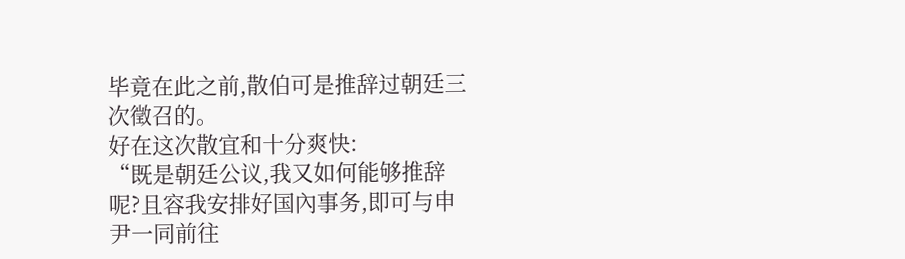毕竟在此之前,散伯可是推辞过朝廷三次徵召的。
好在这次散宜和十分爽快:
“既是朝廷公议,我又如何能够推辞呢?且容我安排好国內事务,即可与申尹一同前往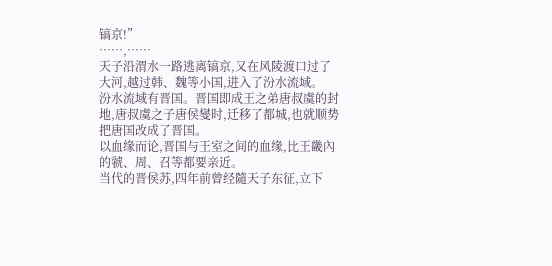镐京!”
……,……
天子沿渭水一路逃离镐京,又在风陵渡口过了大河,越过韩、魏等小国,进入了汾水流域。
汾水流域有晋国。晋国即成王之弟唐叔虞的封地,唐叔虞之子唐侯燮时,迁移了都城,也就顺势把唐国改成了晋国。
以血缘而论,晋国与王室之间的血缘,比王畿內的虢、周、召等都要亲近。
当代的晋侯苏,四年前曾经隨天子东征,立下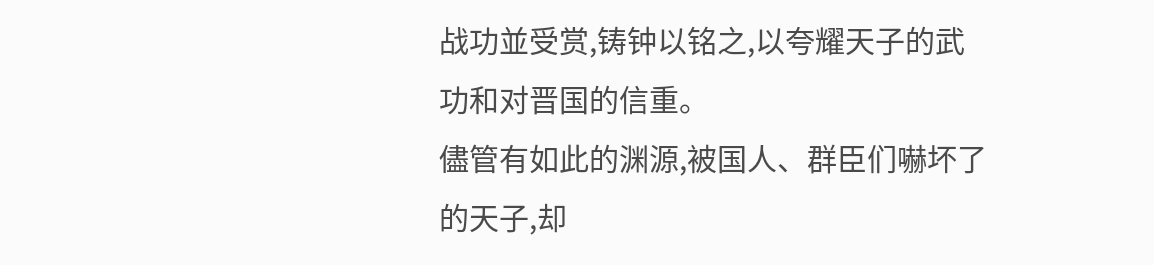战功並受赏,铸钟以铭之,以夸耀天子的武功和对晋国的信重。
儘管有如此的渊源,被国人、群臣们嚇坏了的天子,却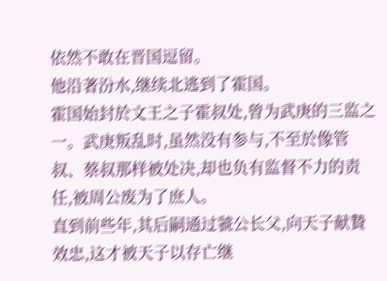依然不敢在晋国逗留。
他沿著汾水,继续北逃到了霍国。
霍国始封於文王之子霍叔处,曾为武庚的三监之一。武庚叛乱时,虽然没有参与,不至於像管叔、蔡叔那样被处决,却也负有监督不力的责任,被周公废为了庶人。
直到前些年,其后嗣通过虢公长父,向天子献贄效忠,这才被天子以存亡继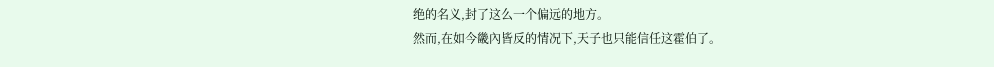绝的名义,封了这么一个偏远的地方。
然而,在如今畿內皆反的情况下,天子也只能信任这霍伯了。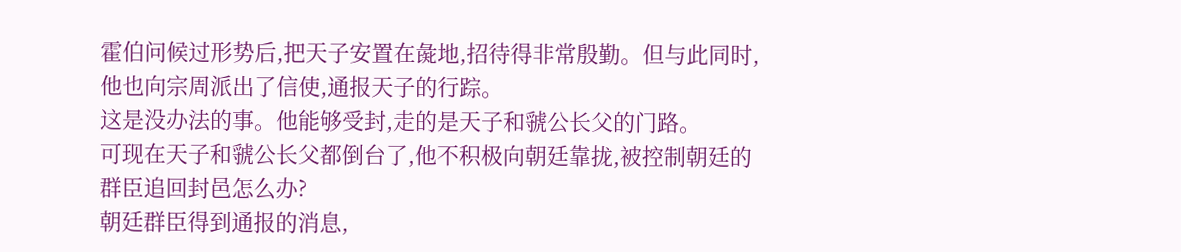霍伯问候过形势后,把天子安置在彘地,招待得非常殷勤。但与此同时,他也向宗周派出了信使,通报天子的行踪。
这是没办法的事。他能够受封,走的是天子和虢公长父的门路。
可现在天子和虢公长父都倒台了,他不积极向朝廷靠拢,被控制朝廷的群臣追回封邑怎么办?
朝廷群臣得到通报的消息,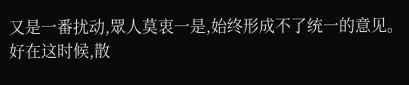又是一番扰动,眾人莫衷一是,始终形成不了统一的意见。
好在这时候,散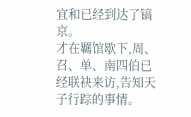宜和已经到达了镐京。
才在羈馆歇下,周、召、单、南四伯已经联袂来访,告知天子行踪的事情。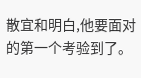散宜和明白,他要面对的第一个考验到了。